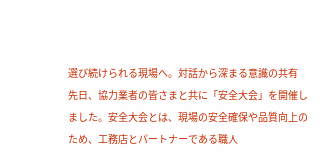選び続けられる現場へ。対話から深まる意識の共有
先日、協力業者の皆さまと共に「安全大会」を開催しました。安全大会とは、現場の安全確保や品質向上のため、工務店とパートナーである職人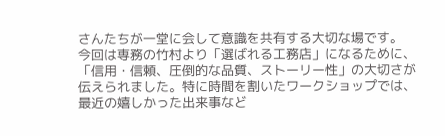さんたちが一堂に会して意識を共有する大切な場です。 今回は専務の竹村より「選ばれる工務店」になるために、「信用・信頼、圧倒的な品質、ストーリー性」の大切さが伝えられました。特に時間を割いたワークショップでは、最近の嬉しかった出来事など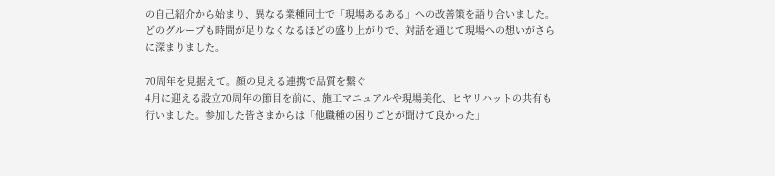の自己紹介から始まり、異なる業種同士で「現場あるある」への改善策を語り合いました。どのグループも時間が足りなくなるほどの盛り上がりで、対話を通じて現場への想いがさらに深まりました。

70周年を見据えて。顔の見える連携で品質を繋ぐ
4月に迎える設立70周年の節目を前に、施工マニュアルや現場美化、ヒヤリハットの共有も行いました。参加した皆さまからは「他職種の困りごとが聞けて良かった」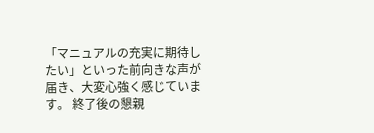「マニュアルの充実に期待したい」といった前向きな声が届き、大変心強く感じています。 終了後の懇親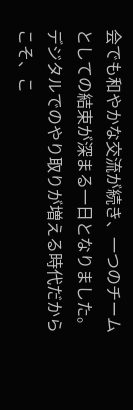会でも和やかな交流が続き、一つのチームとしての結束が深まる一日となりました。デジタルでのやり取りが増える時代だからこそ、こ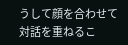うして顔を合わせて対話を重ねるこ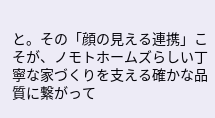と。その「顔の見える連携」こそが、ノモトホームズらしい丁寧な家づくりを支える確かな品質に繋がって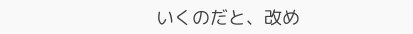いくのだと、改め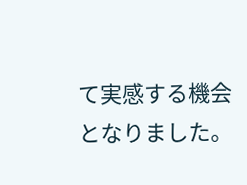て実感する機会となりました。